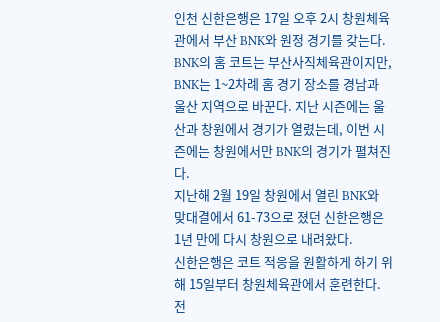인천 신한은행은 17일 오후 2시 창원체육관에서 부산 BNK와 원정 경기를 갖는다.
BNK의 홈 코트는 부산사직체육관이지만, BNK는 1~2차례 홈 경기 장소를 경남과 울산 지역으로 바꾼다. 지난 시즌에는 울산과 창원에서 경기가 열렸는데, 이번 시즌에는 창원에서만 BNK의 경기가 펼쳐진다.
지난해 2월 19일 창원에서 열린 BNK와 맞대결에서 61-73으로 졌던 신한은행은 1년 만에 다시 창원으로 내려왔다.
신한은행은 코트 적응을 원활하게 하기 위해 15일부터 창원체육관에서 훈련한다.
전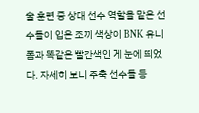술 훈련 중 상대 선수 역할을 맡은 선수들이 입은 조끼 색상이 BNK 유니폼과 똑같은 빨간색인 게 눈에 띄었다. 자세히 보니 주축 선수들 등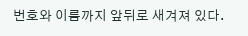번호와 이름까지 앞뒤로 새겨져 있다.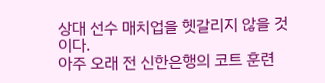상대 선수 매치업을 헷갈리지 않을 것이다.
아주 오래 전 신한은행의 코트 훈련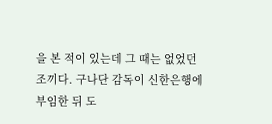을 본 적이 있는데 그 때는 없었던 조끼다. 구나단 감독이 신한은행에 부임한 뒤 도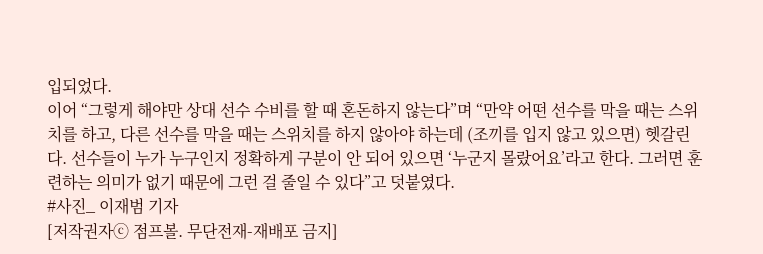입되었다.
이어 “그렇게 해야만 상대 선수 수비를 할 때 혼돈하지 않는다”며 “만약 어떤 선수를 막을 때는 스위치를 하고, 다른 선수를 막을 때는 스위치를 하지 않아야 하는데 (조끼를 입지 않고 있으면) 헷갈린다. 선수들이 누가 누구인지 정확하게 구분이 안 되어 있으면 ‘누군지 몰랐어요’라고 한다. 그러면 훈련하는 의미가 없기 때문에 그런 걸 줄일 수 있다”고 덧붙였다.
#사진_ 이재범 기자
[저작권자ⓒ 점프볼. 무단전재-재배포 금지]